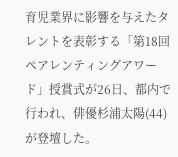育児業界に影響を与えたタレントを表彰する「第18回ペアレンティングアワード」授賞式が26日、都内で行われ、俳優杉浦太陽(44)が登壇した。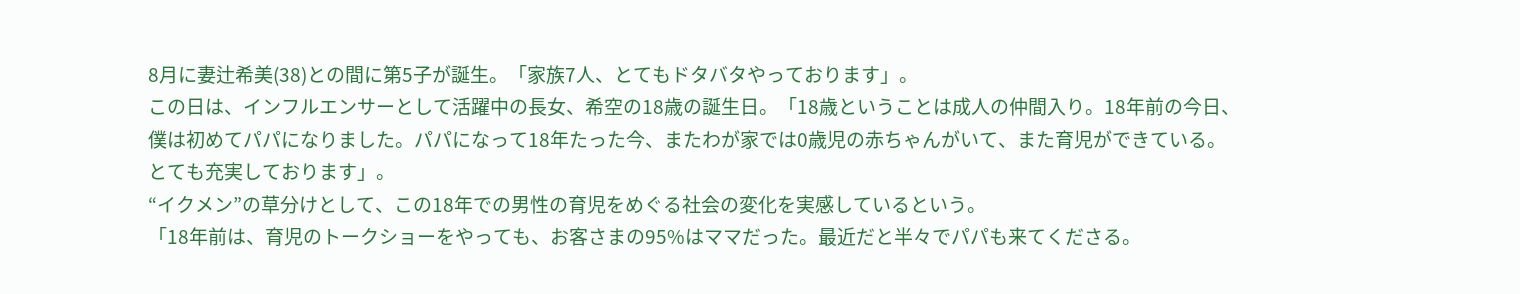8月に妻辻希美(38)との間に第5子が誕生。「家族7人、とてもドタバタやっております」。
この日は、インフルエンサーとして活躍中の長女、希空の18歳の誕生日。「18歳ということは成人の仲間入り。18年前の今日、僕は初めてパパになりました。パパになって18年たった今、またわが家では0歳児の赤ちゃんがいて、また育児ができている。とても充実しております」。
“イクメン”の草分けとして、この18年での男性の育児をめぐる社会の変化を実感しているという。
「18年前は、育児のトークショーをやっても、お客さまの95%はママだった。最近だと半々でパパも来てくださる。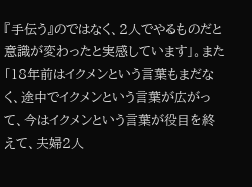『手伝う』のではなく、2人でやるものだと意識が変わったと実感しています」。また「18年前はイクメンという言葉もまだなく、途中でイクメンという言葉が広がって、今はイクメンという言葉が役目を終えて、夫婦2人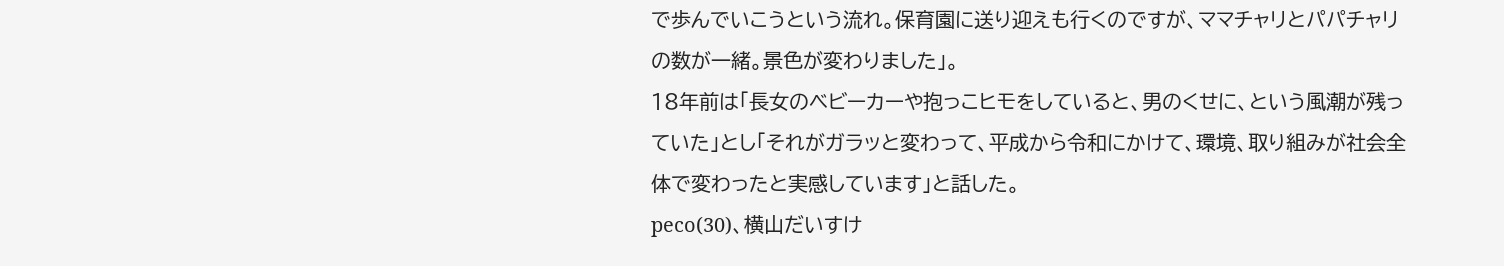で歩んでいこうという流れ。保育園に送り迎えも行くのですが、ママチャリとパパチャリの数が一緒。景色が変わりました」。
18年前は「長女のベビーカーや抱っこヒモをしていると、男のくせに、という風潮が残っていた」とし「それがガラッと変わって、平成から令和にかけて、環境、取り組みが社会全体で変わったと実感しています」と話した。
peco(30)、横山だいすけ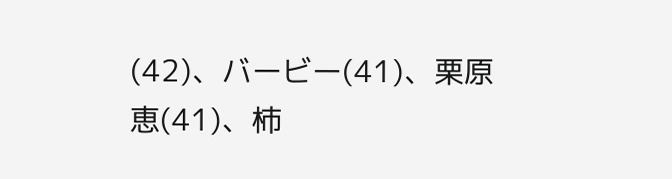(42)、バービー(41)、栗原恵(41)、柿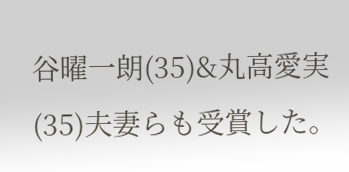谷曜一朗(35)&丸高愛実(35)夫妻らも受賞した。